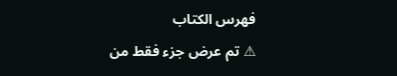فهرس الكتاب
⚠ تم عرض جزء فقط من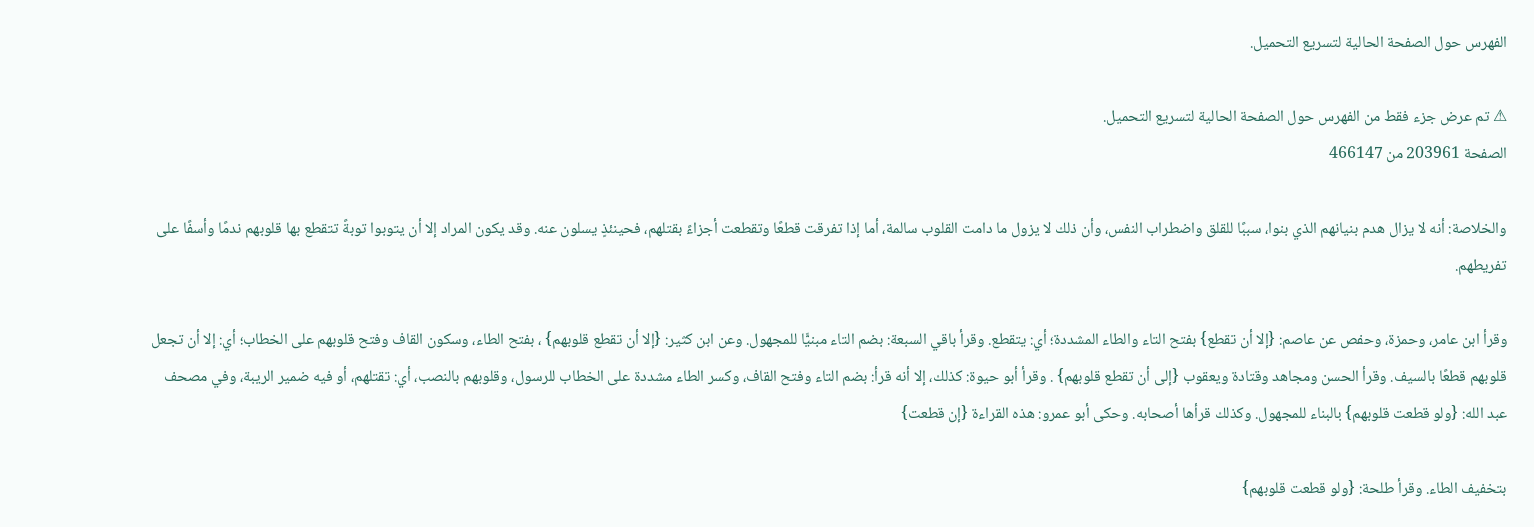الفهرس حول الصفحة الحالية لتسريع التحميل.

⚠ تم عرض جزء فقط من الفهرس حول الصفحة الحالية لتسريع التحميل.
الصفحة 203961 من 466147

والخلاصة: أنه لا يزال هدم بنيانهم الذي بنوا، سببًا للقلق واضطراب النفس، وأن ذلك لا يزول ما دامت القلوب سالمة، أما إذا تفرقت قطعًا وتقطعت أجزاءً بقتلهم، فحينئذٍ يسلون عنه. وقد يكون المراد إلا أن يتوبوا توبةً تتقطع بها قلوبهم ندمًا وأسفًا على تفريطهم.

وقرأ ابن عامر، وحمزة، وحفص عن عاصم: {إلا أن تقطع} بفتح التاء والطاء المشددة؛ أي: يتقطع. وقرأ باقي السبعة: بضم التاء مبنيًّا للمجهول. وعن ابن كثير: {إلا أن تقطع قلوبهم} ، بفتح الطاء، وسكون القاف وفتح قلوبهم على الخطاب؛ أي: إلا أن تجعل قلوبهم قطعًا بالسيف. وقرأ الحسن ومجاهد وقتادة ويعقوب {إلى أن تقطع قلوبهم} . وقرأ أبو حيوة: كذلك، إلا أنه قرأ: بضم التاء وفتح القاف، وكسر الطاء مشددة على الخطاب للرسول، وقلوبهم بالنصب، أي: تقتلهم، أو فيه ضمير الريبة، وفي مصحف عبد الله: {ولو قطعت قلوبهم} بالبناء للمجهول. وكذلك قرأها أصحابه. وحكى أبو عمرو: هذه القراءة {إن قطعت}

بتخفيف الطاء. وقرأ طلحة: {ولو قطعت قلوبهم}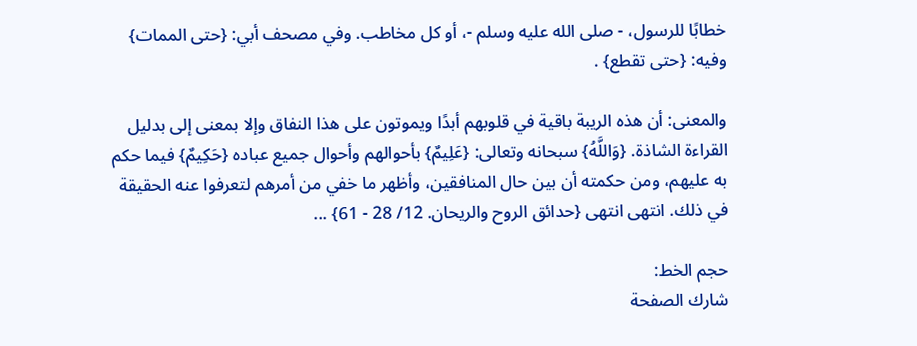خطابًا للرسول، - صلى الله عليه وسلم -، أو كل مخاطب. وفي مصحف أبي: {حتى الممات} وفيه: {حتى تقطع} .

والمعنى: أن هذه الريبة باقية في قلوبهم أبدًا ويموتون على هذا النفاق وإلا بمعنى إلى بدليل القراءة الشاذة. {وَاللَّهُ} سبحانه وتعالى: {عَلِيمٌ} بأحوالهم وأحوال جميع عباده {حَكِيمٌ} فيما حكم به عليهم، ومن حكمته أن بين حال المنافقين، وأظهر ما خفي من أمرهم لتعرفوا عنه الحقيقة في ذلك. انتهى انتهى {حدائق الروح والريحان. 12/ 28 - 61} ...

حجم الخط:
شارك الصفحة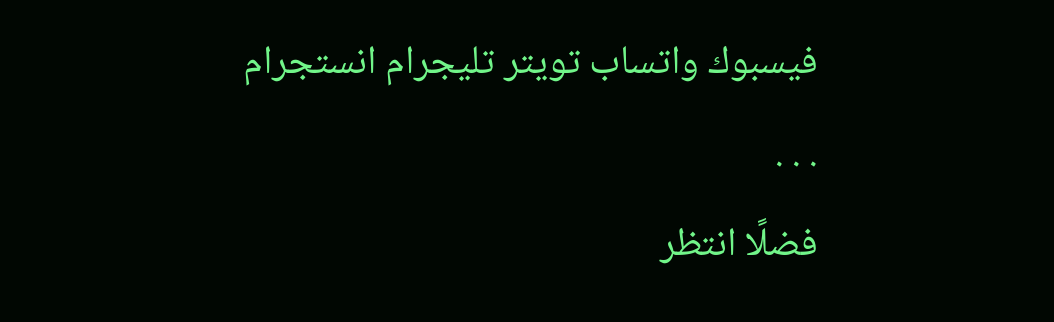فيسبوك واتساب تويتر تليجرام انستجرام
. . .
فضلًا انتظر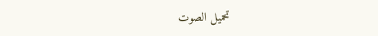تحميل الصوت